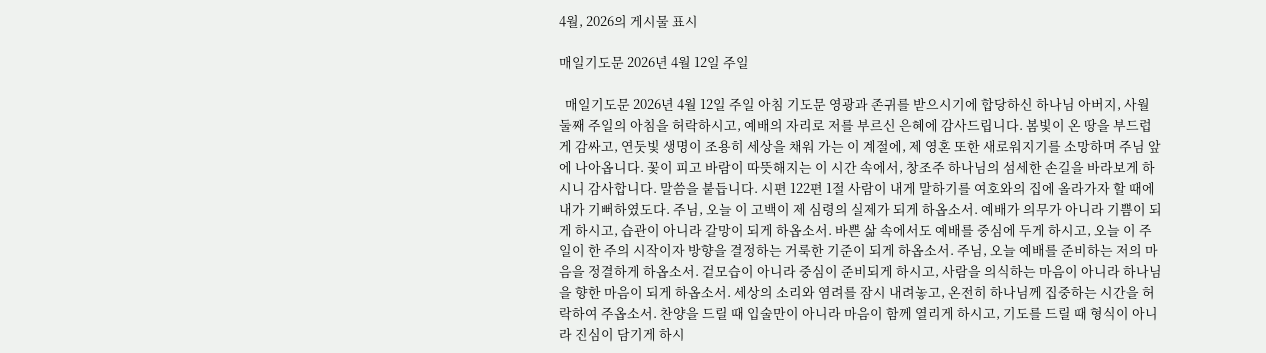4월, 2026의 게시물 표시

매일기도문 2026년 4월 12일 주일

  매일기도문 2026년 4월 12일 주일 아침 기도문 영광과 존귀를 받으시기에 합당하신 하나님 아버지, 사월 둘째 주일의 아침을 허락하시고, 예배의 자리로 저를 부르신 은혜에 감사드립니다. 봄빛이 온 땅을 부드럽게 감싸고, 연둣빛 생명이 조용히 세상을 채워 가는 이 계절에, 제 영혼 또한 새로워지기를 소망하며 주님 앞에 나아옵니다. 꽃이 피고 바람이 따뜻해지는 이 시간 속에서, 창조주 하나님의 섬세한 손길을 바라보게 하시니 감사합니다. 말씀을 붙듭니다. 시편 122편 1절 사람이 내게 말하기를 여호와의 집에 올라가자 할 때에 내가 기뻐하였도다. 주님, 오늘 이 고백이 제 심령의 실제가 되게 하옵소서. 예배가 의무가 아니라 기쁨이 되게 하시고, 습관이 아니라 갈망이 되게 하옵소서. 바쁜 삶 속에서도 예배를 중심에 두게 하시고, 오늘 이 주일이 한 주의 시작이자 방향을 결정하는 거룩한 기준이 되게 하옵소서. 주님, 오늘 예배를 준비하는 저의 마음을 정결하게 하옵소서. 겉모습이 아니라 중심이 준비되게 하시고, 사람을 의식하는 마음이 아니라 하나님을 향한 마음이 되게 하옵소서. 세상의 소리와 염려를 잠시 내려놓고, 온전히 하나님께 집중하는 시간을 허락하여 주옵소서. 찬양을 드릴 때 입술만이 아니라 마음이 함께 열리게 하시고, 기도를 드릴 때 형식이 아니라 진심이 담기게 하시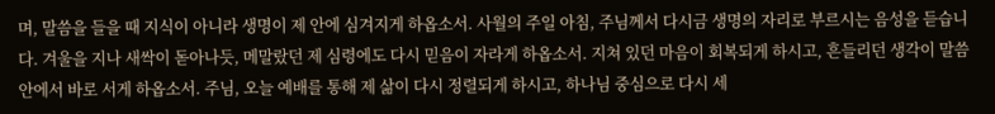며, 말씀을 들을 때 지식이 아니라 생명이 제 안에 심겨지게 하옵소서. 사월의 주일 아침, 주님께서 다시금 생명의 자리로 부르시는 음성을 듣습니다. 겨울을 지나 새싹이 돋아나듯, 메말랐던 제 심령에도 다시 믿음이 자라게 하옵소서. 지쳐 있던 마음이 회복되게 하시고, 흔들리던 생각이 말씀 안에서 바로 서게 하옵소서. 주님, 오늘 예배를 통해 제 삶이 다시 정렬되게 하시고, 하나님 중심으로 다시 세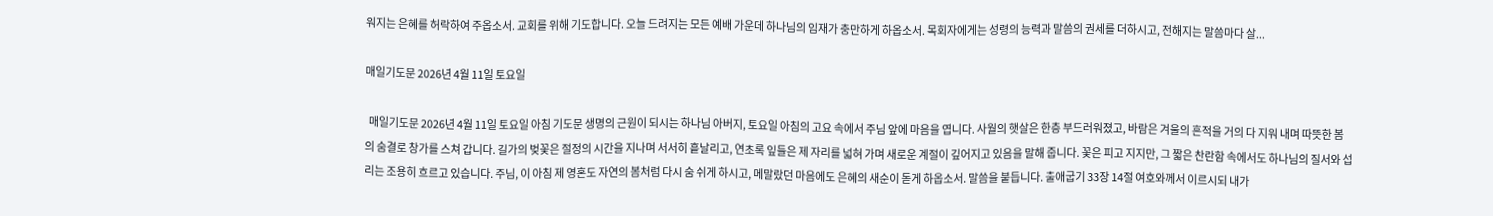워지는 은혜를 허락하여 주옵소서. 교회를 위해 기도합니다. 오늘 드려지는 모든 예배 가운데 하나님의 임재가 충만하게 하옵소서. 목회자에게는 성령의 능력과 말씀의 권세를 더하시고, 전해지는 말씀마다 살...

매일기도문 2026년 4월 11일 토요일

  매일기도문 2026년 4월 11일 토요일 아침 기도문 생명의 근원이 되시는 하나님 아버지, 토요일 아침의 고요 속에서 주님 앞에 마음을 엽니다. 사월의 햇살은 한층 부드러워졌고, 바람은 겨울의 흔적을 거의 다 지워 내며 따뜻한 봄의 숨결로 창가를 스쳐 갑니다. 길가의 벚꽃은 절정의 시간을 지나며 서서히 흩날리고, 연초록 잎들은 제 자리를 넓혀 가며 새로운 계절이 깊어지고 있음을 말해 줍니다. 꽃은 피고 지지만, 그 짧은 찬란함 속에서도 하나님의 질서와 섭리는 조용히 흐르고 있습니다. 주님, 이 아침 제 영혼도 자연의 봄처럼 다시 숨 쉬게 하시고, 메말랐던 마음에도 은혜의 새순이 돋게 하옵소서. 말씀을 붙듭니다. 출애굽기 33장 14절 여호와께서 이르시되 내가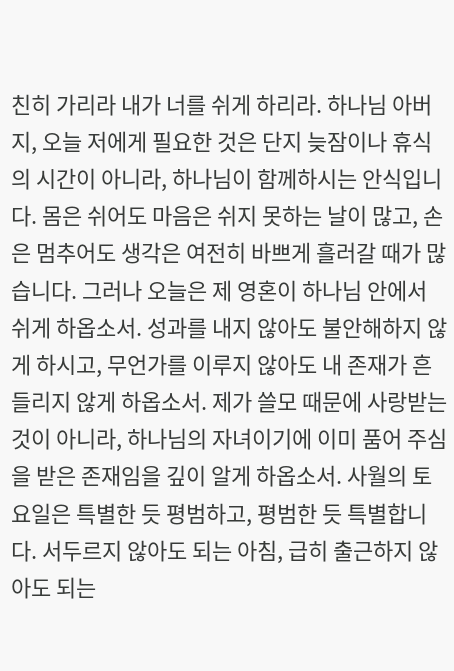친히 가리라 내가 너를 쉬게 하리라. 하나님 아버지, 오늘 저에게 필요한 것은 단지 늦잠이나 휴식의 시간이 아니라, 하나님이 함께하시는 안식입니다. 몸은 쉬어도 마음은 쉬지 못하는 날이 많고, 손은 멈추어도 생각은 여전히 바쁘게 흘러갈 때가 많습니다. 그러나 오늘은 제 영혼이 하나님 안에서 쉬게 하옵소서. 성과를 내지 않아도 불안해하지 않게 하시고, 무언가를 이루지 않아도 내 존재가 흔들리지 않게 하옵소서. 제가 쓸모 때문에 사랑받는 것이 아니라, 하나님의 자녀이기에 이미 품어 주심을 받은 존재임을 깊이 알게 하옵소서. 사월의 토요일은 특별한 듯 평범하고, 평범한 듯 특별합니다. 서두르지 않아도 되는 아침, 급히 출근하지 않아도 되는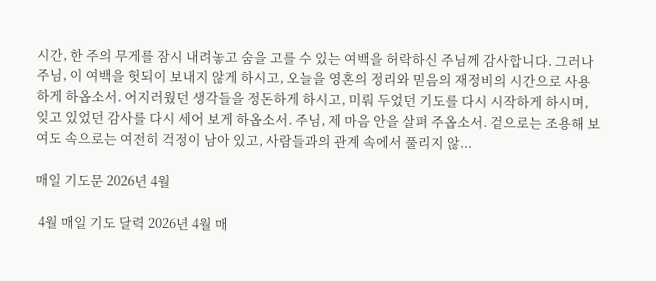시간, 한 주의 무게를 잠시 내려놓고 숨을 고를 수 있는 여백을 허락하신 주님께 감사합니다. 그러나 주님, 이 여백을 헛되이 보내지 않게 하시고, 오늘을 영혼의 정리와 믿음의 재정비의 시간으로 사용하게 하옵소서. 어지러웠던 생각들을 정돈하게 하시고, 미뤄 두었던 기도를 다시 시작하게 하시며, 잊고 있었던 감사를 다시 세어 보게 하옵소서. 주님, 제 마음 안을 살펴 주옵소서. 겉으로는 조용해 보여도 속으로는 여전히 걱정이 남아 있고, 사람들과의 관계 속에서 풀리지 않...

매일 기도문 2026년 4월

 4월 매일 기도 달력 2026년 4월 매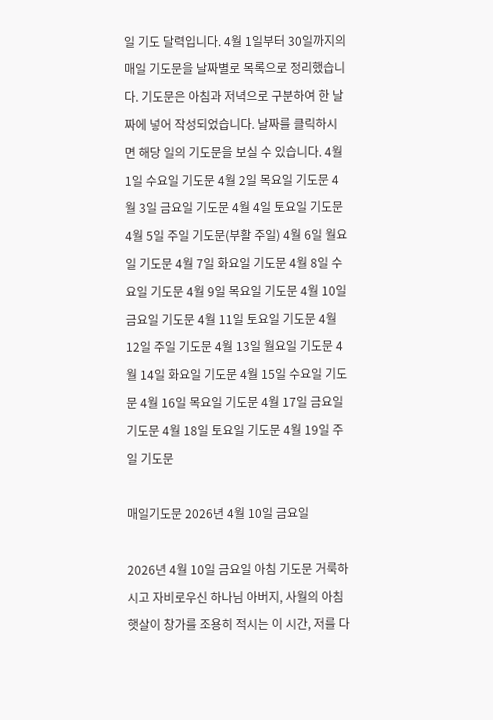일 기도 달력입니다. 4월 1일부터 30일까지의 매일 기도문을 날짜별로 목록으로 정리했습니다. 기도문은 아침과 저녁으로 구분하여 한 날짜에 넣어 작성되었습니다. 날짜를 클릭하시면 해당 일의 기도문을 보실 수 있습니다. 4월 1일 수요일 기도문 4월 2일 목요일 기도문 4월 3일 금요일 기도문 4월 4일 토요일 기도문 4월 5일 주일 기도문(부활 주일) 4월 6일 월요일 기도문 4월 7일 화요일 기도문 4월 8일 수요일 기도문 4월 9일 목요일 기도문 4월 10일 금요일 기도문 4월 11일 토요일 기도문 4월 12일 주일 기도문 4월 13일 월요일 기도문 4월 14일 화요일 기도문 4월 15일 수요일 기도문 4월 16일 목요일 기도문 4월 17일 금요일 기도문 4월 18일 토요일 기도문 4월 19일 주일 기도문

매일기도문 2026년 4월 10일 금요일

2026년 4월 10일 금요일 아침 기도문 거룩하시고 자비로우신 하나님 아버지, 사월의 아침 햇살이 창가를 조용히 적시는 이 시간, 저를 다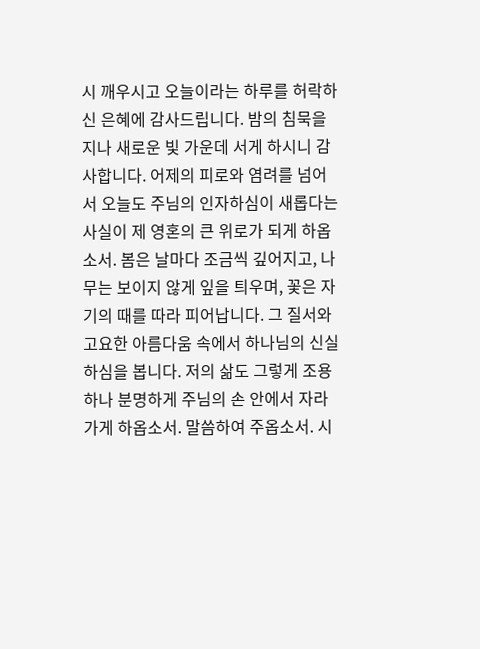시 깨우시고 오늘이라는 하루를 허락하신 은혜에 감사드립니다. 밤의 침묵을 지나 새로운 빛 가운데 서게 하시니 감사합니다. 어제의 피로와 염려를 넘어서 오늘도 주님의 인자하심이 새롭다는 사실이 제 영혼의 큰 위로가 되게 하옵소서. 봄은 날마다 조금씩 깊어지고, 나무는 보이지 않게 잎을 틔우며, 꽃은 자기의 때를 따라 피어납니다. 그 질서와 고요한 아름다움 속에서 하나님의 신실하심을 봅니다. 저의 삶도 그렇게 조용하나 분명하게 주님의 손 안에서 자라가게 하옵소서. 말씀하여 주옵소서. 시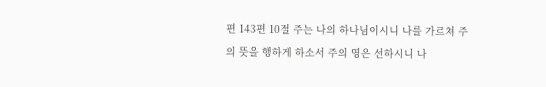편 143편 10절 주는 나의 하나님이시니 나를 가르쳐 주의 뜻을 행하게 하소서 주의 영은 선하시니 나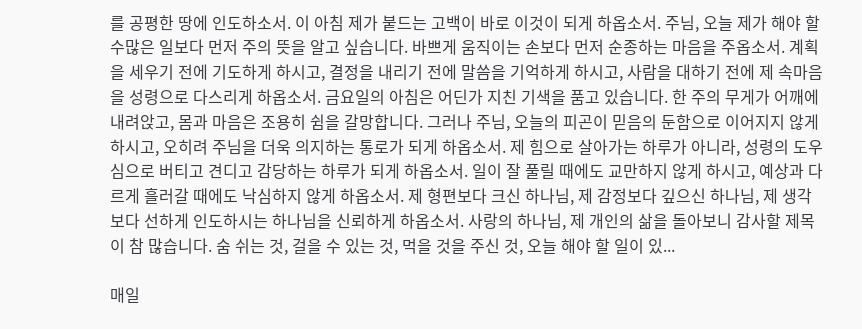를 공평한 땅에 인도하소서. 이 아침 제가 붙드는 고백이 바로 이것이 되게 하옵소서. 주님, 오늘 제가 해야 할 수많은 일보다 먼저 주의 뜻을 알고 싶습니다. 바쁘게 움직이는 손보다 먼저 순종하는 마음을 주옵소서. 계획을 세우기 전에 기도하게 하시고, 결정을 내리기 전에 말씀을 기억하게 하시고, 사람을 대하기 전에 제 속마음을 성령으로 다스리게 하옵소서. 금요일의 아침은 어딘가 지친 기색을 품고 있습니다. 한 주의 무게가 어깨에 내려앉고, 몸과 마음은 조용히 쉼을 갈망합니다. 그러나 주님, 오늘의 피곤이 믿음의 둔함으로 이어지지 않게 하시고, 오히려 주님을 더욱 의지하는 통로가 되게 하옵소서. 제 힘으로 살아가는 하루가 아니라, 성령의 도우심으로 버티고 견디고 감당하는 하루가 되게 하옵소서. 일이 잘 풀릴 때에도 교만하지 않게 하시고, 예상과 다르게 흘러갈 때에도 낙심하지 않게 하옵소서. 제 형편보다 크신 하나님, 제 감정보다 깊으신 하나님, 제 생각보다 선하게 인도하시는 하나님을 신뢰하게 하옵소서. 사랑의 하나님, 제 개인의 삶을 돌아보니 감사할 제목이 참 많습니다. 숨 쉬는 것, 걸을 수 있는 것, 먹을 것을 주신 것, 오늘 해야 할 일이 있...

매일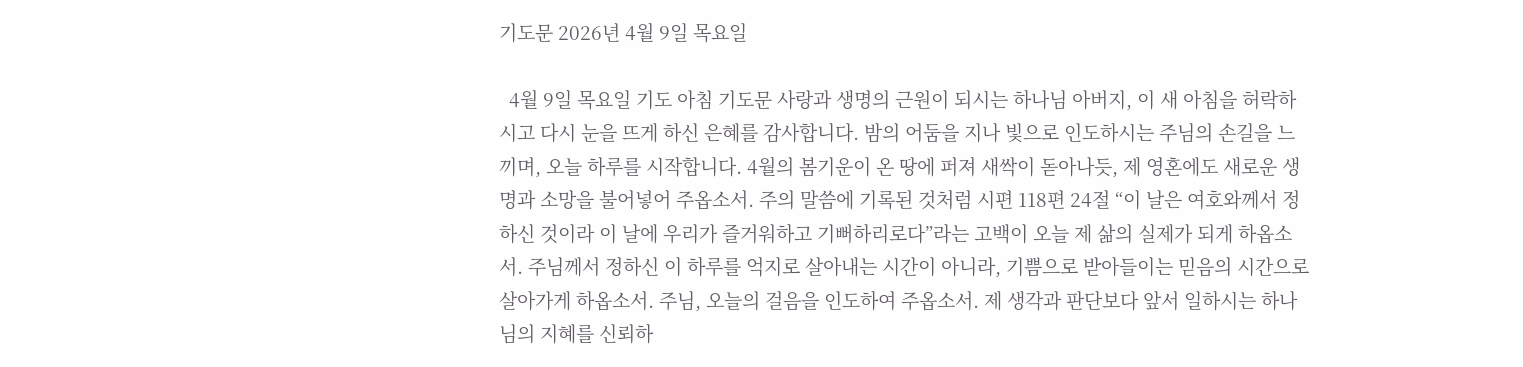기도문 2026년 4월 9일 목요일

  4월 9일 목요일 기도 아침 기도문 사랑과 생명의 근원이 되시는 하나님 아버지, 이 새 아침을 허락하시고 다시 눈을 뜨게 하신 은혜를 감사합니다. 밤의 어둠을 지나 빛으로 인도하시는 주님의 손길을 느끼며, 오늘 하루를 시작합니다. 4월의 봄기운이 온 땅에 퍼져 새싹이 돋아나듯, 제 영혼에도 새로운 생명과 소망을 불어넣어 주옵소서. 주의 말씀에 기록된 것처럼 시편 118편 24절 “이 날은 여호와께서 정하신 것이라 이 날에 우리가 즐거워하고 기뻐하리로다”라는 고백이 오늘 제 삶의 실제가 되게 하옵소서. 주님께서 정하신 이 하루를 억지로 살아내는 시간이 아니라, 기쁨으로 받아들이는 믿음의 시간으로 살아가게 하옵소서. 주님, 오늘의 걸음을 인도하여 주옵소서. 제 생각과 판단보다 앞서 일하시는 하나님의 지혜를 신뢰하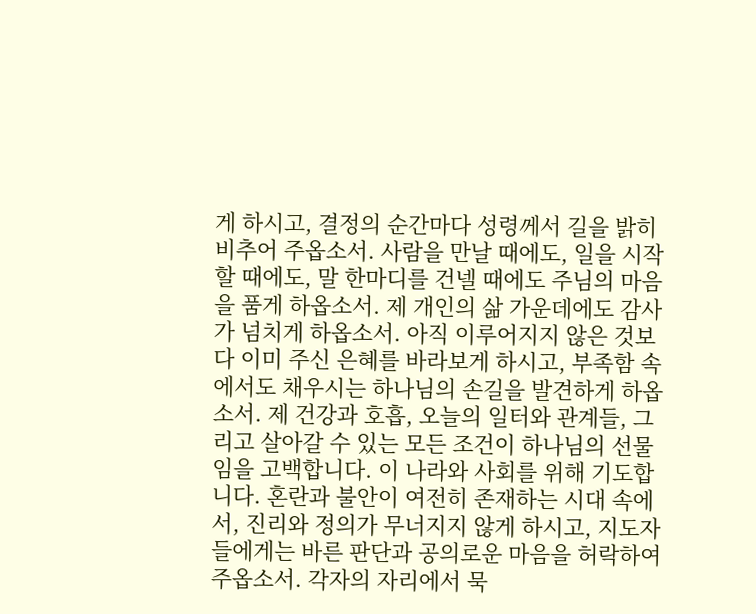게 하시고, 결정의 순간마다 성령께서 길을 밝히 비추어 주옵소서. 사람을 만날 때에도, 일을 시작할 때에도, 말 한마디를 건넬 때에도 주님의 마음을 품게 하옵소서. 제 개인의 삶 가운데에도 감사가 넘치게 하옵소서. 아직 이루어지지 않은 것보다 이미 주신 은혜를 바라보게 하시고, 부족함 속에서도 채우시는 하나님의 손길을 발견하게 하옵소서. 제 건강과 호흡, 오늘의 일터와 관계들, 그리고 살아갈 수 있는 모든 조건이 하나님의 선물임을 고백합니다. 이 나라와 사회를 위해 기도합니다. 혼란과 불안이 여전히 존재하는 시대 속에서, 진리와 정의가 무너지지 않게 하시고, 지도자들에게는 바른 판단과 공의로운 마음을 허락하여 주옵소서. 각자의 자리에서 묵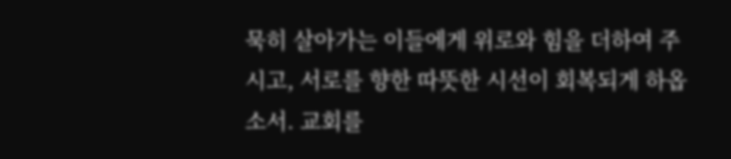묵히 살아가는 이들에게 위로와 힘을 더하여 주시고, 서로를 향한 따뜻한 시선이 회복되게 하옵소서. 교회를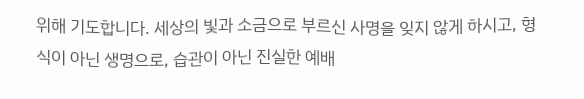위해 기도합니다. 세상의 빛과 소금으로 부르신 사명을 잊지 않게 하시고, 형식이 아닌 생명으로, 습관이 아닌 진실한 예배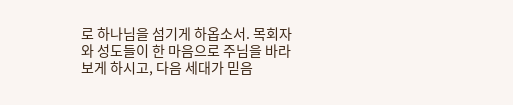로 하나님을 섬기게 하옵소서. 목회자와 성도들이 한 마음으로 주님을 바라보게 하시고, 다음 세대가 믿음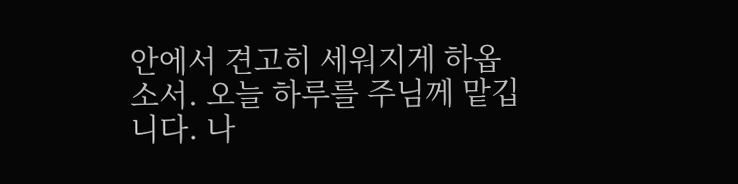안에서 견고히 세워지게 하옵소서. 오늘 하루를 주님께 맡깁니다. 나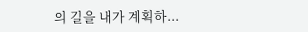의 길을 내가 계획하...